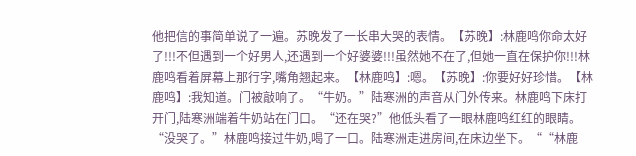他把信的事简单说了一遍。苏晚发了一长串大哭的表情。【苏晚】:林鹿鸣你命太好了!!!不但遇到一个好男人,还遇到一个好婆婆!!!虽然她不在了,但她一直在保护你!!!林鹿鸣看着屏幕上那行字,嘴角翘起来。【林鹿鸣】:嗯。【苏晚】:你要好好珍惜。【林鹿鸣】:我知道。门被敲响了。“牛奶。”陆寒洲的声音从门外传来。林鹿鸣下床打开门,陆寒洲端着牛奶站在门口。“还在哭?”他低头看了一眼林鹿鸣红红的眼睛。“没哭了。”林鹿鸣接过牛奶,喝了一口。陆寒洲走进房间,在床边坐下。““林鹿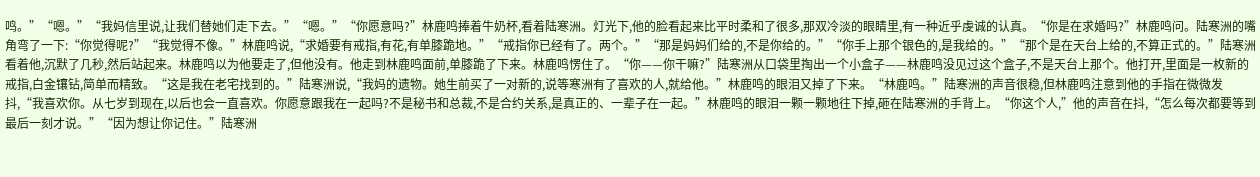鸣。”“嗯。”“我妈信里说,让我们替她们走下去。”“嗯。”“你愿意吗?”林鹿鸣捧着牛奶杯,看着陆寒洲。灯光下,他的脸看起来比平时柔和了很多,那双冷淡的眼睛里,有一种近乎虔诚的认真。“你是在求婚吗?”林鹿鸣问。陆寒洲的嘴角弯了一下:“你觉得呢?”“我觉得不像。”林鹿鸣说,“求婚要有戒指,有花,有单膝跪地。”“戒指你已经有了。两个。”“那是妈妈们给的,不是你给的。”“你手上那个银色的,是我给的。”“那个是在天台上给的,不算正式的。”陆寒洲看着他,沉默了几秒,然后站起来。林鹿鸣以为他要走了,但他没有。他走到林鹿鸣面前,单膝跪了下来。林鹿鸣愣住了。“你——你干嘛?”陆寒洲从口袋里掏出一个小盒子——林鹿鸣没见过这个盒子,不是天台上那个。他打开,里面是一枚新的戒指,白金镶钻,简单而精致。“这是我在老宅找到的。”陆寒洲说,“我妈的遗物。她生前买了一对新的,说等寒洲有了喜欢的人,就给他。”林鹿鸣的眼泪又掉了下来。“林鹿鸣。”陆寒洲的声音很稳,但林鹿鸣注意到他的手指在微微发抖,“我喜欢你。从七岁到现在,以后也会一直喜欢。你愿意跟我在一起吗?不是秘书和总裁,不是合约关系,是真正的、一辈子在一起。”林鹿鸣的眼泪一颗一颗地往下掉,砸在陆寒洲的手背上。“你这个人,”他的声音在抖,“怎么每次都要等到最后一刻才说。”“因为想让你记住。”陆寒洲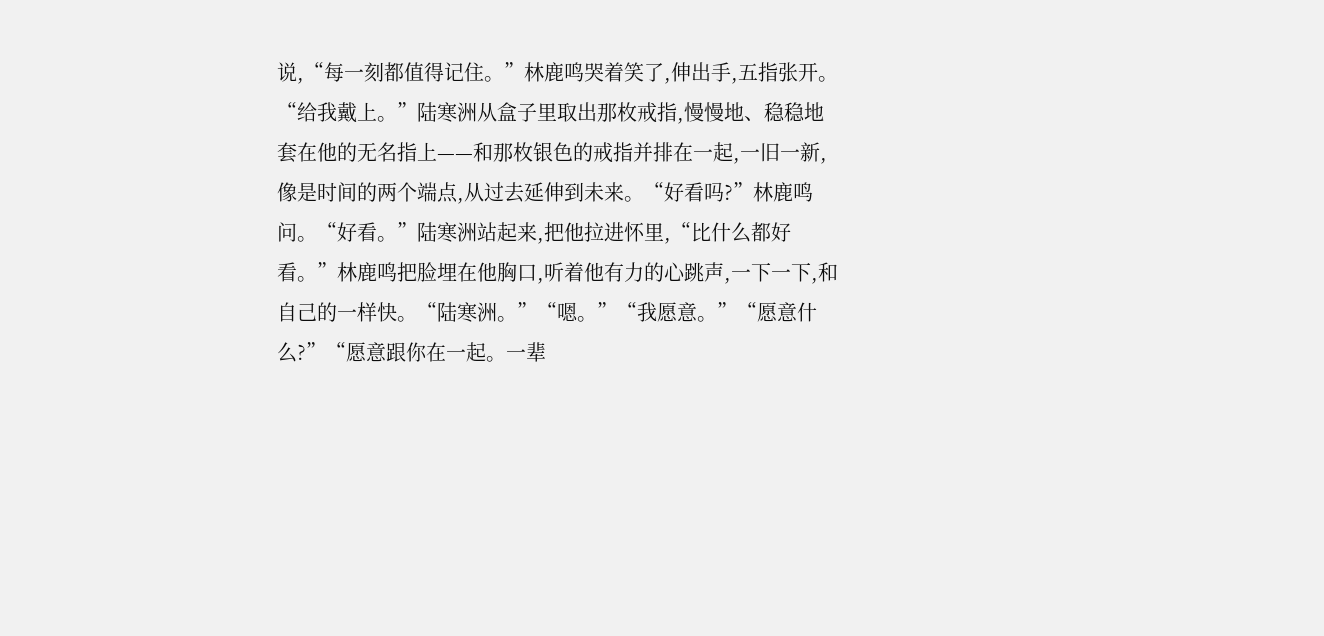说,“每一刻都值得记住。”林鹿鸣哭着笑了,伸出手,五指张开。“给我戴上。”陆寒洲从盒子里取出那枚戒指,慢慢地、稳稳地套在他的无名指上——和那枚银色的戒指并排在一起,一旧一新,像是时间的两个端点,从过去延伸到未来。“好看吗?”林鹿鸣问。“好看。”陆寒洲站起来,把他拉进怀里,“比什么都好看。”林鹿鸣把脸埋在他胸口,听着他有力的心跳声,一下一下,和自己的一样快。“陆寒洲。”“嗯。”“我愿意。”“愿意什么?”“愿意跟你在一起。一辈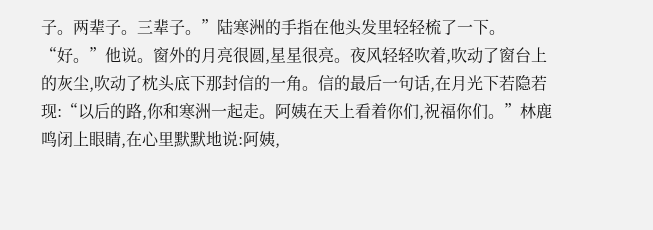子。两辈子。三辈子。”陆寒洲的手指在他头发里轻轻梳了一下。“好。”他说。窗外的月亮很圆,星星很亮。夜风轻轻吹着,吹动了窗台上的灰尘,吹动了枕头底下那封信的一角。信的最后一句话,在月光下若隐若现:“以后的路,你和寒洲一起走。阿姨在天上看着你们,祝福你们。”林鹿鸣闭上眼睛,在心里默默地说:阿姨,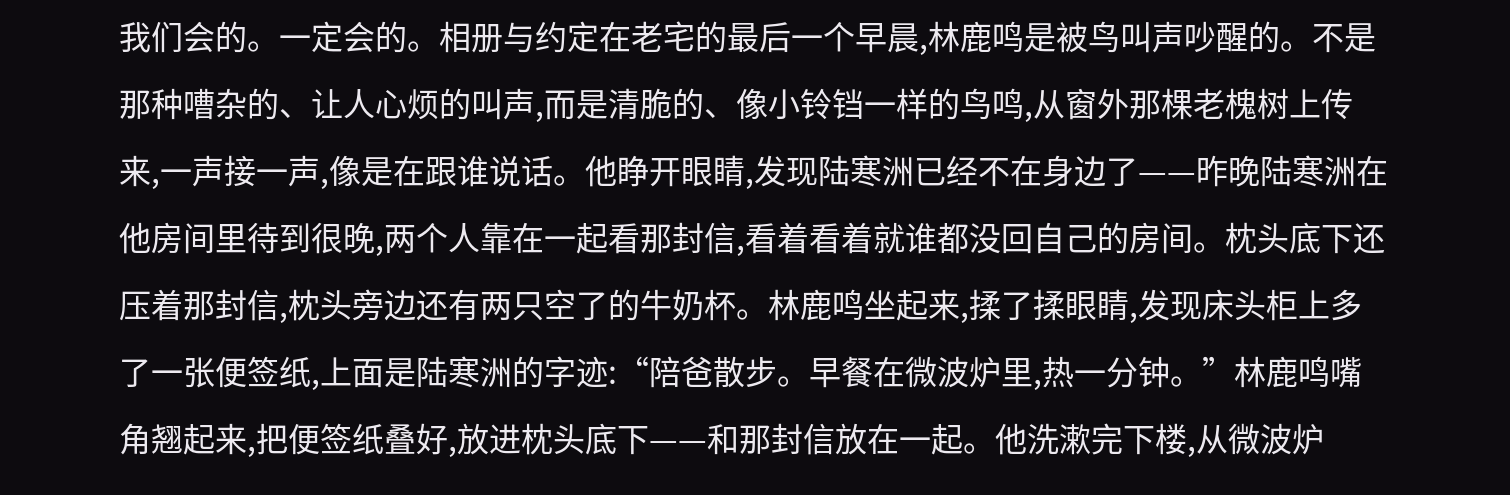我们会的。一定会的。相册与约定在老宅的最后一个早晨,林鹿鸣是被鸟叫声吵醒的。不是那种嘈杂的、让人心烦的叫声,而是清脆的、像小铃铛一样的鸟鸣,从窗外那棵老槐树上传来,一声接一声,像是在跟谁说话。他睁开眼睛,发现陆寒洲已经不在身边了——昨晚陆寒洲在他房间里待到很晚,两个人靠在一起看那封信,看着看着就谁都没回自己的房间。枕头底下还压着那封信,枕头旁边还有两只空了的牛奶杯。林鹿鸣坐起来,揉了揉眼睛,发现床头柜上多了一张便签纸,上面是陆寒洲的字迹:“陪爸散步。早餐在微波炉里,热一分钟。”林鹿鸣嘴角翘起来,把便签纸叠好,放进枕头底下——和那封信放在一起。他洗漱完下楼,从微波炉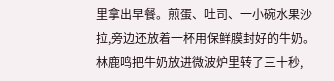里拿出早餐。煎蛋、吐司、一小碗水果沙拉,旁边还放着一杯用保鲜膜封好的牛奶。林鹿鸣把牛奶放进微波炉里转了三十秒,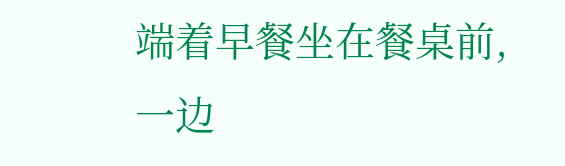端着早餐坐在餐桌前,一边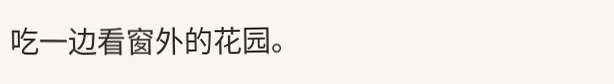吃一边看窗外的花园。